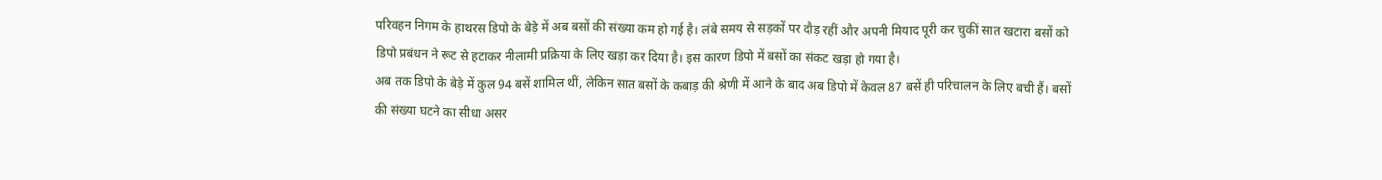परिवहन निगम के हाथरस डिपो के बेड़े में अब बसों की संख्या कम हो गई है। लंबे समय से सड़कों पर दौड़ रहीं और अपनी मियाद पूरी कर चुकीं सात खटारा बसों को डिपो प्रबंधन ने रूट से हटाकर नीलामी प्रक्रिया के लिए खड़ा कर दिया है। इस कारण डिपो में बसों का संकट खड़ा हो गया है।
अब तक डिपो के बेड़े में कुल 94 बसें शामिल थीं, लेकिन सात बसों के कबाड़ की श्रेणी में आने के बाद अब डिपो में केवल 87 बसें ही परिचालन के लिए बची हैं। बसों की संख्या घटने का सीधा असर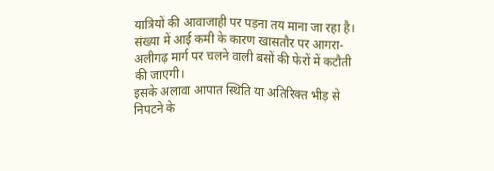यात्रियों की आवाजाही पर पड़ना तय माना जा रहा है। संख्या में आई कमी के कारण खासतौर पर आगरा-अलीगढ़ मार्ग पर चलने वाली बसों की फेरों में कटौती की जाएगी।
इसके अलावा आपात स्थिति या अतिरिक्त भीड़ से निपटने के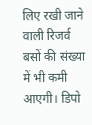लिए रखी जाने वाली रिजर्व बसों की संख्या में भी कमी आएगी। डिपो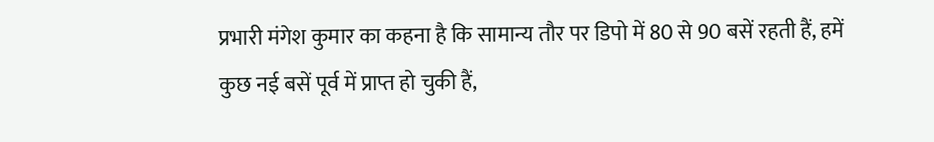प्रभारी मंगेश कुमार का कहना है कि सामान्य तौर पर डिपो में 80 से 90 बसें रहती हैं, हमें कुछ नई बसें पूर्व में प्राप्त हो चुकी हैं,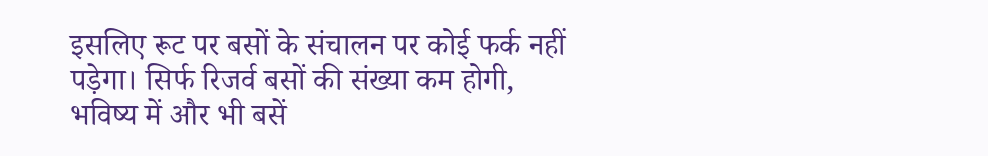इसलिए रूट पर बसों के संचालन पर कोई फर्क नहीं पड़ेगा। सिर्फ रिजर्व बसों की संख्या कम होगी, भविष्य में और भी बसें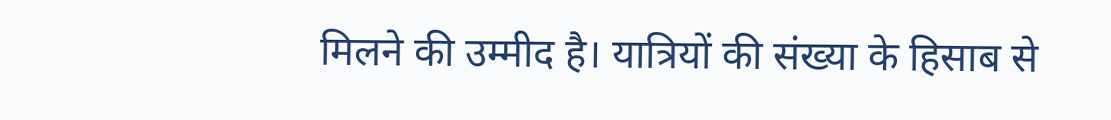मिलने की उम्मीद है। यात्रियों की संख्या के हिसाब से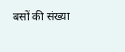बसों की संख्या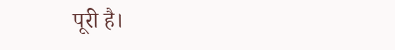पूरी है।